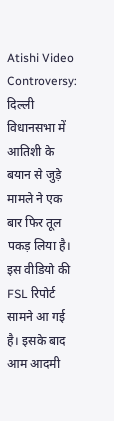Atishi Video Controversy: दिल्ली विधानसभा में आतिशी के बयान से जुड़े मामले ने एक बार फिर तूल पकड़ लिया है। इस वीडियो की FSL रिपोर्ट सामने आ गई है। इसके बाद आम आदमी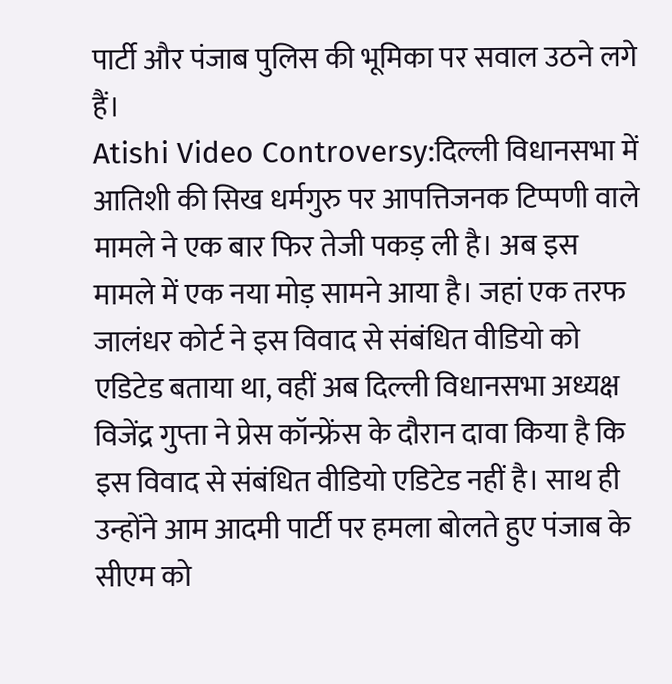पार्टी और पंजाब पुलिस की भूमिका पर सवाल उठने लगे हैं।
Atishi Video Controversy:दिल्ली विधानसभा में आतिशी की सिख धर्मगुरु पर आपत्तिजनक टिप्पणी वाले मामले ने एक बार फिर तेजी पकड़ ली है। अब इस मामले में एक नया मोड़ सामने आया है। जहां एक तरफ जालंधर कोर्ट ने इस विवाद से संबंधित वीडियो को एडिटेड बताया था, वहीं अब दिल्ली विधानसभा अध्यक्ष विजेंद्र गुप्ता ने प्रेस कॉन्फ्रेंस के दौरान दावा किया है कि इस विवाद से संबंधित वीडियो एडिटेड नहीं है। साथ ही उन्होंने आम आदमी पार्टी पर हमला बोलते हुए पंजाब के सीएम को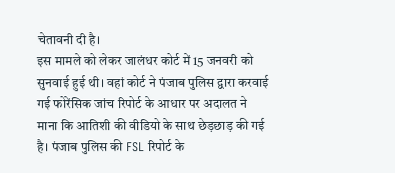चेतावनी दी है।
इस मामले को लेकर जालंधर कोर्ट में 15 जनवरी को सुनवाई हुई थी। वहां कोर्ट ने पंजाब पुलिस द्वारा करवाई गई फोरेंसिक जांच रिपोर्ट के आधार पर अदालत ने माना कि आतिशी की वीडियो के साथ छेड़छाड़ की गई है। पंजाब पुलिस की FSL रिपोर्ट के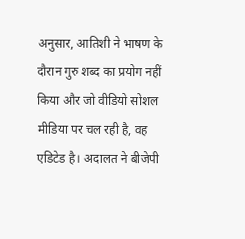अनुसार, आतिशी ने भाषण के दौरान गुरु शब्द का प्रयोग नहीं किया और जो वीडियो सोशल मीडिया पर चल रही है, वह एडिटेड है। अदालत ने बीजेपी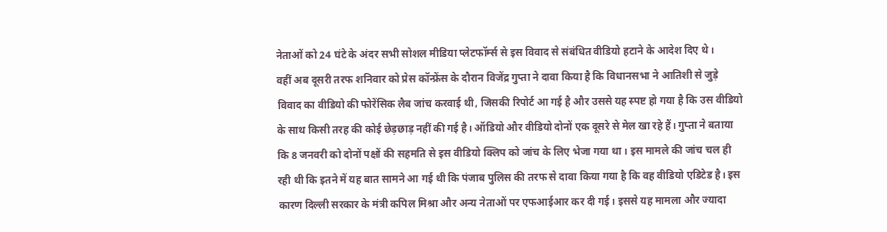नेताओं को 24 घंटे के अंदर सभी सोशल मीडिया प्लेटफॉर्म्स से इस विवाद से संबंधित वीडियो हटाने के आदेश दिए थे।
वहीं अब दूसरी तरफ शनिवार को प्रेस कॉन्फ्रेंस के दौरान विजेंद्र गुप्ता ने दावा किया है कि विधानसभा ने आतिशी से जुड़े विवाद का वीडियो की फोरेंसिक लैब जांच करवाई थी, जिसकी रिपोर्ट आ गई है और उससे यह स्पष्ट हो गया है कि उस वीडियो के साथ किसी तरह की कोई छेड़छाड़ नहीं की गई है। ऑडियो और वीडियो दोनों एक दूसरे से मेल खा रहे हैं। गुप्ता ने बताया कि 8 जनवरी को दोनों पक्षों की सहमति से इस वीडियो क्लिप को जांच के लिए भेजा गया था। इस मामले की जांच चल ही रही थी कि इतने में यह बात सामने आ गई थी कि पंजाब पुलिस की तरफ से दावा किया गया है कि वह वीडियो एडिटेड है। इस कारण दिल्ली सरकार के मंत्री कपिल मिश्रा और अन्य नेताओं पर एफआईआर कर दी गई। इससे यह मामला और ज्यादा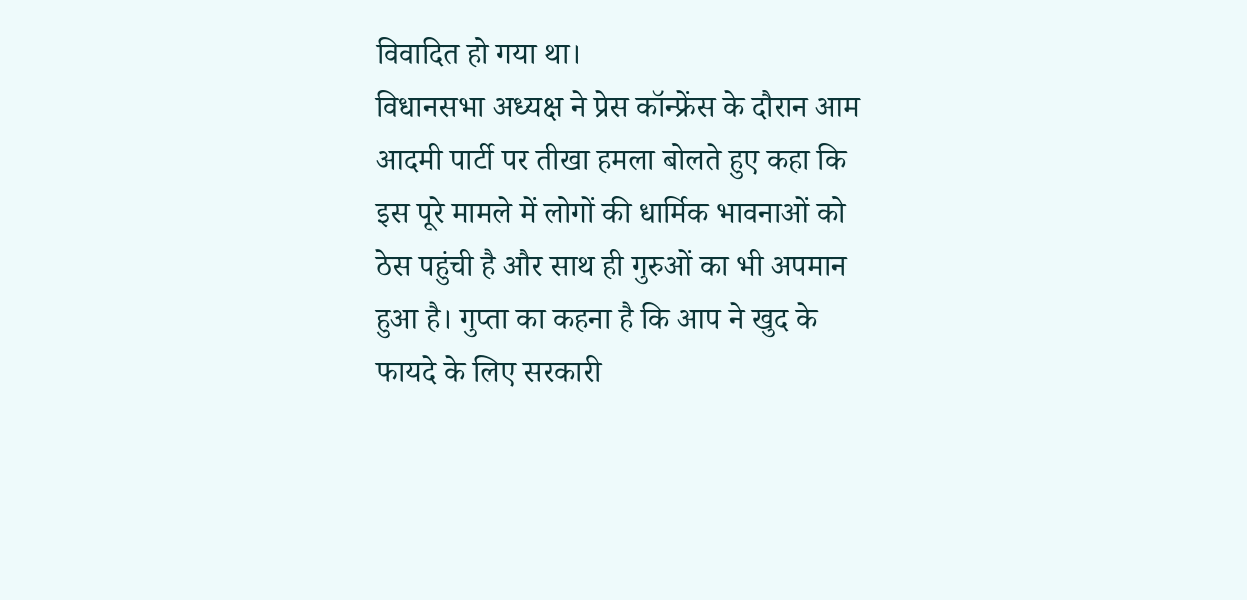विवादित हो गया था।
विधानसभा अध्यक्ष ने प्रेस कॉन्फ्रेंस के दौरान आम आदमी पार्टी पर तीखा हमला बोलते हुए कहा कि इस पूरे मामले में लोगों की धार्मिक भावनाओं को ठेस पहुंची है और साथ ही गुरुओं का भी अपमान हुआ है। गुप्ता का कहना है कि आप ने खुद के फायदे के लिए सरकारी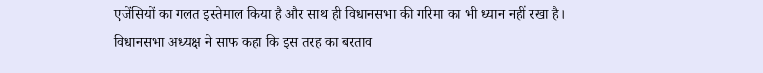एजेंसियों का गलत इस्तेमाल किया है और साथ ही विधानसभा की गरिमा का भी ध्यान नहीं रखा है। विधानसभा अध्यक्ष ने साफ कहा कि इस तरह का बरताव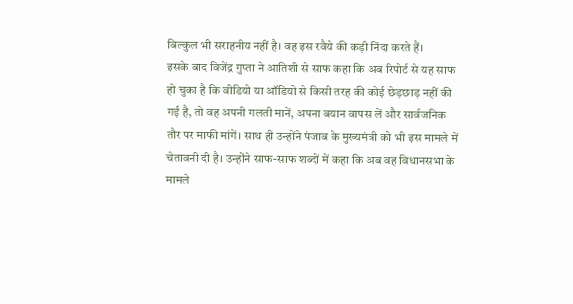बिल्कुल भी सराहनीय नहीं है। वह इस रवैये की कड़ी निंदा करते हैं।
इसके बाद विजेंद्र गुप्ता ने आतिशी से साफ कहा कि अब रिपोर्ट से यह साफ हो चुका है कि वीडियो या ऑडियो से किसी तरह की कोई छेड़छाड़ नहीं की गई है, तो वह अपनी गलती मानें, अपना बयान वापस लें और सार्वजनिक तौर पर माफी मांगें। साथ ही उन्होंने पंजाब के मुख्यमंत्री को भी इस मामले में चेतावनी दी है। उन्होंने साफ-साफ शब्दों में कहा कि अब वह विधानसभा के मामले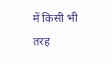में किसी भी तरह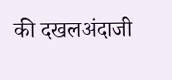की दखलअंदाजी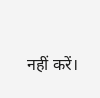नहीं करें।